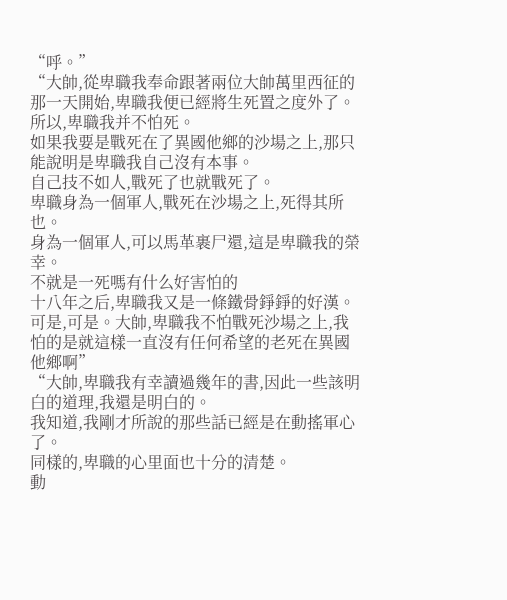“呼。”
“大帥,從卑職我奉命跟著兩位大帥萬里西征的那一天開始,卑職我便已經將生死置之度外了。
所以,卑職我并不怕死。
如果我要是戰死在了異國他鄉的沙場之上,那只能說明是卑職我自己沒有本事。
自己技不如人,戰死了也就戰死了。
卑職身為一個軍人,戰死在沙場之上,死得其所也。
身為一個軍人,可以馬革裹尸還,這是卑職我的榮幸。
不就是一死嗎有什么好害怕的
十八年之后,卑職我又是一條鐵骨錚錚的好漢。
可是,可是。大帥,卑職我不怕戰死沙場之上,我怕的是就這樣一直沒有任何希望的老死在異國他鄉啊”
“大帥,卑職我有幸讀過幾年的書,因此一些該明白的道理,我還是明白的。
我知道,我剛才所說的那些話已經是在動搖軍心了。
同樣的,卑職的心里面也十分的清楚。
動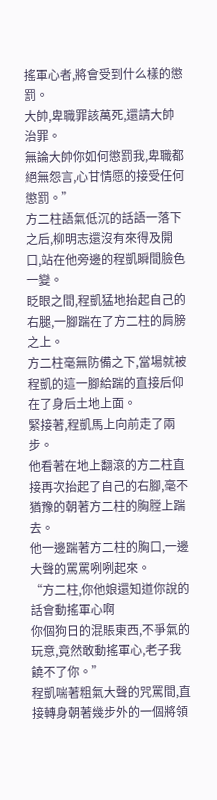搖軍心者,將會受到什么樣的懲罰。
大帥,卑職罪該萬死,還請大帥治罪。
無論大帥你如何懲罰我,卑職都絕無怨言,心甘情愿的接受任何懲罰。”
方二柱語氣低沉的話語一落下之后,柳明志還沒有來得及開口,站在他旁邊的程凱瞬間臉色一變。
眨眼之間,程凱猛地抬起自己的右腿,一腳踹在了方二柱的肩膀之上。
方二柱毫無防備之下,當場就被程凱的這一腳給踹的直接后仰在了身后土地上面。
緊接著,程凱馬上向前走了兩步。
他看著在地上翻滾的方二柱直接再次抬起了自己的右腳,毫不猶豫的朝著方二柱的胸膛上踹去。
他一邊踹著方二柱的胸口,一邊大聲的罵罵咧咧起來。
“方二柱,你他娘還知道你說的話會動搖軍心啊
你個狗日的混賬東西,不爭氣的玩意,竟然敢動搖軍心,老子我饒不了你。”
程凱喘著粗氣大聲的咒罵間,直接轉身朝著幾步外的一個將領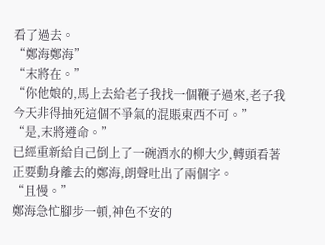看了過去。
“鄭海鄭海”
“末將在。”
“你他娘的,馬上去給老子我找一個鞭子過來,老子我今天非得抽死這個不爭氣的混賬東西不可。”
“是,末將遵命。”
已經重新給自己倒上了一碗酒水的柳大少,轉頭看著正要動身離去的鄭海,朗聲吐出了兩個字。
“且慢。”
鄭海急忙腳步一頓,神色不安的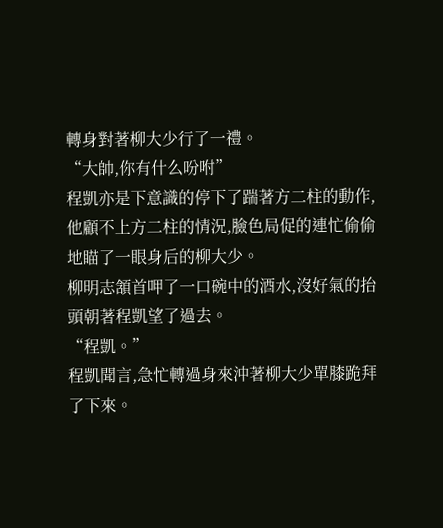轉身對著柳大少行了一禮。
“大帥,你有什么吩咐”
程凱亦是下意識的停下了踹著方二柱的動作,他顧不上方二柱的情況,臉色局促的連忙偷偷地瞄了一眼身后的柳大少。
柳明志頷首呷了一口碗中的酒水,沒好氣的抬頭朝著程凱望了過去。
“程凱。”
程凱聞言,急忙轉過身來沖著柳大少單膝跪拜了下來。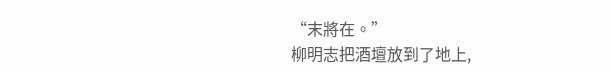“末將在。”
柳明志把酒壇放到了地上,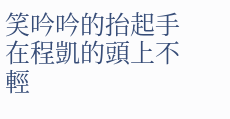笑吟吟的抬起手在程凱的頭上不輕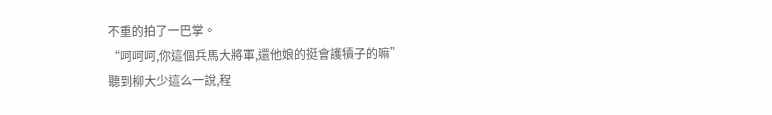不重的拍了一巴掌。
“呵呵呵,你這個兵馬大將軍,還他娘的挺會護犢子的嘛”
聽到柳大少這么一說,程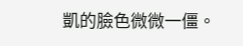凱的臉色微微一僵。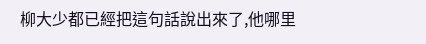柳大少都已經把這句話說出來了,他哪里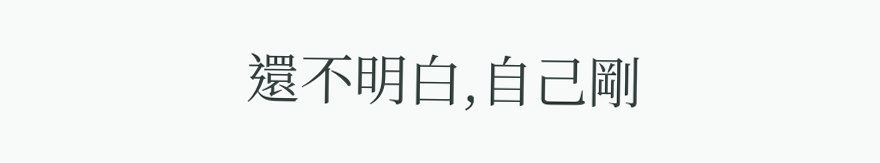還不明白,自己剛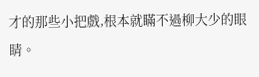才的那些小把戲,根本就瞞不過柳大少的眼睛。